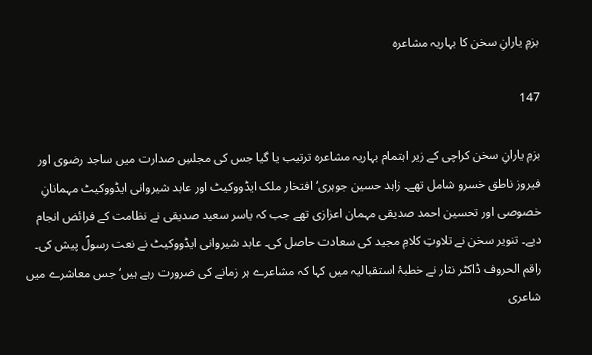بزمِ یارانِ سخن کا بہاریہ مشاعرہ

147

بزمِ یارانِ سخن کراچی کے زیر اہتمام بہاریہ مشاعرہ ترتیب یا گیا جس کی مجلسِ صدارت میں ساجد رضوی اور فیروز ناطق خسرو شامل تھے۔ زاہد حسین جوہری‘ افتخار ملک ایڈووکیٹ اور عابد شیروانی ایڈووکیٹ مہمانانِ خصوصی اور تحسین احمد صدیقی مہمان اعزازی تھے جب کہ یاسر سعید صدیقی نے نظامت کے فرائض انجام دیے۔ تنویر سخن نے تلاوتِ کلامِ مجید کی سعادت حاصل کی۔ عابد شیروانی ایڈووکیٹ نے نعت رسولؐ پیش کی۔ راقم الحروف ڈاکٹر نثار نے خطبۂ استقبالیہ میں کہا کہ مشاعرے ہر زمانے کی ضرورت رہے ہیں‘ جس معاشرے میں شاعری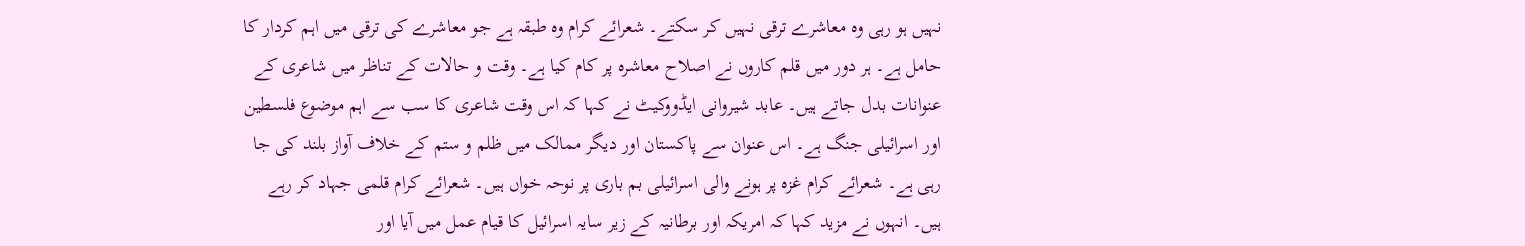نہیں ہو رہی وہ معاشرے ترقی نہیں کر سکتے۔ شعرائے کرام وہ طبقہ ہے جو معاشرے کی ترقی میں اہم کردار کا حامل ہے۔ ہر دور میں قلم کاروں نے اصلاح معاشرہ پر کام کیا ہے۔ وقت و حالات کے تناظر میں شاعری کے عنوانات بدل جاتے ہیں۔ عابد شیروانی ایڈووکیٹ نے کہا کہ اس وقت شاعری کا سب سے اہم موضوع فلسطین اور اسرائیلی جنگ ہے۔ اس عنوان سے پاکستان اور دیگر ممالک میں ظلم و ستم کے خلاف آواز بلند کی جا رہی ہے۔ شعرائے کرام غزہ پر ہونے والی اسرائیلی بم باری پر نوحہ خواں ہیں۔ شعرائے کرام قلمی جہاد کر رہے ہیں۔ انہوں نے مزید کہا کہ امریکہ اور برطانیہ کے زیر سایہ اسرائیل کا قیام عمل میں آیا اور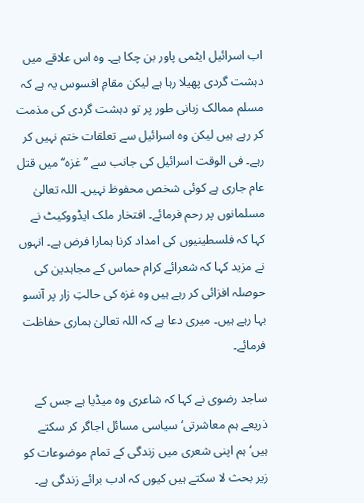اب اسرائیل ایٹمی پاور بن چکا ہے۔ وہ اس علاقے میں دہشت گردی پھیلا رہا ہے لیکن مقامِ افسوس یہ ہے کہ مسلم ممالک زبانی طور پر تو دہشت گردی کی مذمت کر رہے ہیں لیکن وہ اسرائیل سے تعلقات ختم نہیں کر رہے۔ فی الوقت اسرائیل کی جانب سے ’’غزہ‘‘ میں قتل عام جاری ہے کوئی شخص محفوظ نہیں۔ اللہ تعالیٰ مسلمانوں پر رحم فرمائے۔ افتخار ملک ایڈووکیٹ نے کہا کہ فلسطینیوں کی امداد کرنا ہمارا فرض ہے۔ انہوں نے مزید کہا کہ شعرائے کرام حماس کے مجاہدین کی حوصلہ افزائی کر رہے ہیں وہ غزہ کی حالتِ زار پر آنسو بہا رہے ہیں۔ میری دعا ہے کہ اللہ تعالیٰ ہماری حفاظت فرمائے۔

ساجد رضوی نے کہا کہ شاعری وہ میڈیا ہے جس کے ذریعے ہم معاشرتی‘ سیاسی مسائل اجاگر کر سکتے ہیں‘ ہم اپنی شعری میں زندگی کے تمام موضوعات کو زیر بحث لا سکتے ہیں کیوں کہ ادب برائے زندگی ہے۔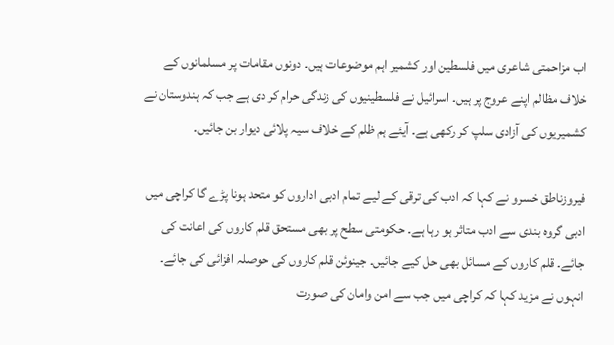اب مزاحمتی شاعری میں فلسطین اور کشمیر اہم موضوعات ہیں۔ دونوں مقامات پر مسلمانوں کے خلاف مظالم اپنے عروج پر ہیں۔ اسرائیل نے فلسطینیوں کی زندگی حرام کر دی ہے جب کہ ہندوستان نے کشمیریوں کی آزادی سلپ کر رکھی ہے۔ آیئے ہم ظلم کے خلاف سیہ پلائی دیوار بن جائیں۔

فیروزناطق خسرو نے کہا کہ ادب کی ترقی کے لیے تمام ادبی اداروں کو متحد ہونا پڑے گا کراچی میں ادبی گروہ بندی سے ادب متاثر ہو رہا ہے۔ حکومتی سطح پر بھی مستحق قلم کاروں کی اعانت کی جائے۔ قلم کاروں کے مسائل بھی حل کیے جائیں۔ جینوئن قلم کاروں کی حوصلہ افزائی کی جائے۔ انہوں نے مزید کہا کہ کراچی میں جب سے امن وامان کی صورت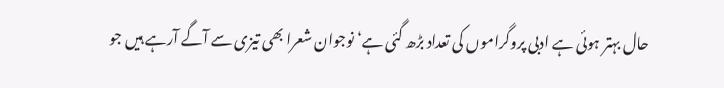حال بہتر ہوئی ہے ادبی پروگراموں کی تعداد بڑھ گئی ہے‘ نوجوان شعرا بھی تیزی سے آگے آرہے ہیں جو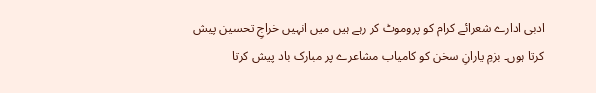ادبی ادارے شعرائے کرام کو پروموٹ کر رہے ہیں میں انہیں خراجِ تحسین پیش کرتا ہوں۔ بزمِ یارانِ سخن کو کامیاب مشاعرے پر مبارک باد پیش کرتا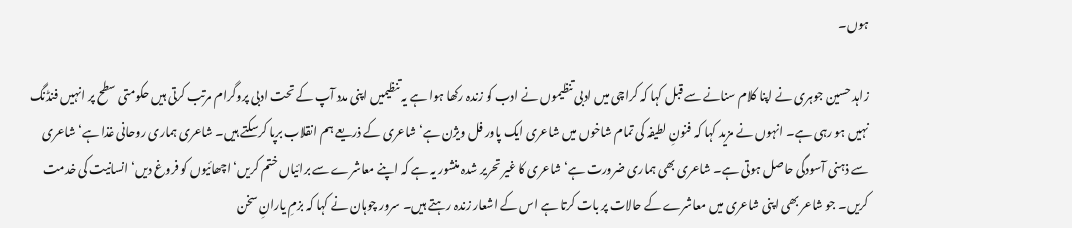ہوں۔

زاہد حسین جوہری نے اپنا کلام سنانے سے قبل کہا کہ کراچی میں ادبی تنظیموں نے ادب کو زندہ رکھا ہوا ہے یہ تنظیمیں اپنی مدد آپ کے تحت ادبی پروگرام مرتب کرتی ہیں حکومتی سطح پر انہیں فنڈنگ نہیں ہو رہی ہے۔ انہوں نے مزید کہا کہ فنونِ لطیفہ کی تمام شاخوں میں شاعری ایک پاور فل ویژن ہے‘ شاعری کے ذریعے ہم انقلاب برپا کرسکتے ہیں۔ شاعری ہماری روحانی غذا ہے‘ شاعری سے ذہنی آسودگی حاصل ہوتی ہے۔ شاعری بھی ہماری ضرورت ہے‘ شاعری کا غیر تحریر شدہ منشور یہ ہے کہ اپنے معاشرے سے برائیاں ختم کریں‘ اچھائیوں کو فروغ دیں‘ انسانیت کی خدمت کریں۔ جو شاعر بھی اپنی شاعری میں معاشرے کے حالات پر بات کرتا ہے اس کے اشعار زندہ رہتے ہیں۔ سرور چوہان نے کہا کہ بزمِ یارانِ سخن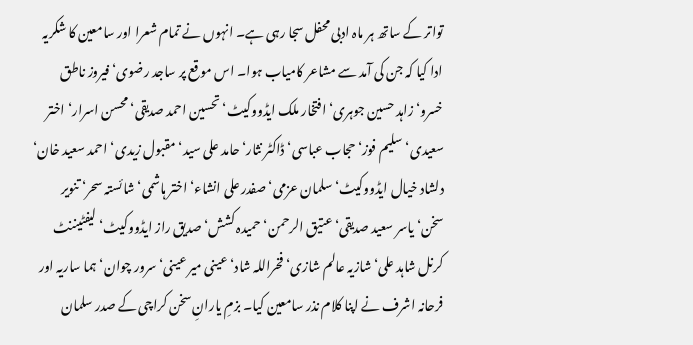تواتر کے ساتھ ہر ماہ ادبی محفل سجا رہی ہے۔ انہوں نے تمام شعرا اور سامعین کا شکریہ ادا کیا کہ جن کی آمد سے مشاعر کامیاب ہوا۔ اس موقع پر ساجد رضوی‘ فیروز ناطق خسرو‘ زاہد حسین جوہری‘ افتخار ملک ایڈووکیٹ‘ تحسین احمد صدیقی‘ محسن اسرار‘ اختر سعیدی‘ سلیم فوز‘ حجاب عباسی‘ ڈاکٹر نثار‘ حامد علی سید‘ مقبول زیدی‘ احمد سعید خان‘ دلشاد خیال ایڈووکیٹ‘ سلمان عزمی‘ صفدر علی انشاء‘ اختر ہاشمی‘ شائستہ سحر‘ تنویر سخن‘ یاسر سعید صدیقی‘ عتیق الرحمن‘ حمیدہ کشش‘ صدیق راز ایڈووکیٹ‘ لیفٹیننٹ کرنل شاہد علی‘ شازیہ عالم شازی‘ فخراللہ شاد‘ عینی میر عینی‘ سرور چوان‘ ہما ساریہ اور فرحانہ اشرف نے اپنا کلام نذر سامعین کیا۔ بزمِ یارانِ سخن کراچی کے صدر سلمان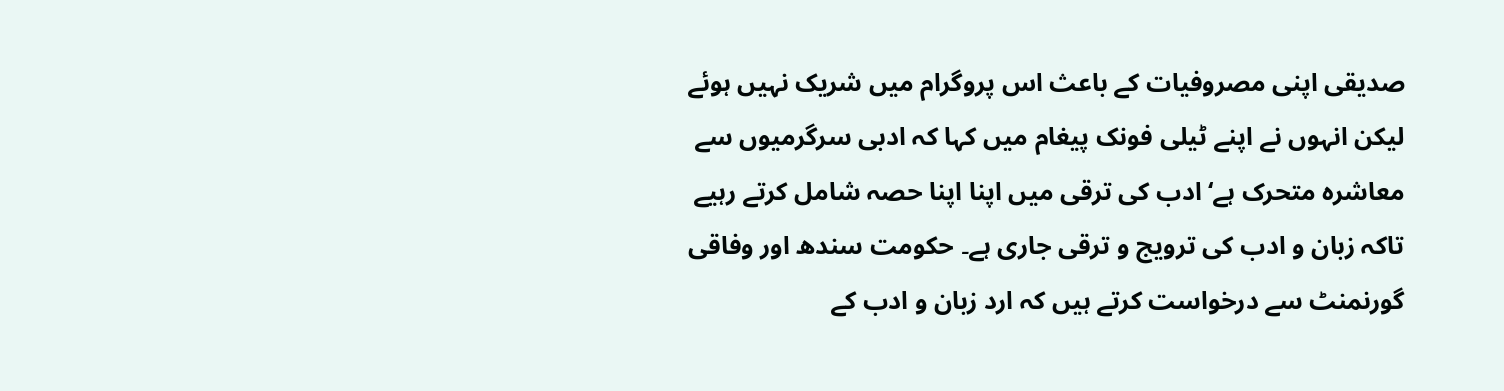صدیقی اپنی مصروفیات کے باعث اس پروگرام میں شریک نہیں ہوئے لیکن انہوں نے اپنے ٹیلی فونک پیغام میں کہا کہ ادبی سرگرمیوں سے معاشرہ متحرک ہے‘ ادب کی ترقی میں اپنا اپنا حصہ شامل کرتے رہیے تاکہ زبان و ادب کی ترویج و ترقی جاری ہے۔ حکومت سندھ اور وفاقی گورنمنٹ سے درخواست کرتے ہیں کہ ارد زبان و ادب کے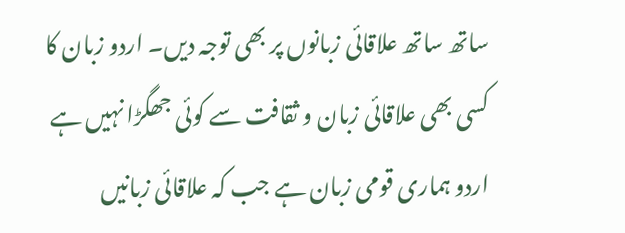ساتھ ساتھ علاقائی زبانوں پر بھی توجہ دیں۔ اردو زبان کا کسی بھی علاقائی زبان و ثقافت سے کوئی جھگڑا نہیں ہے اردو ہماری قومی زبان ہے جب کہ علاقائی زبانیں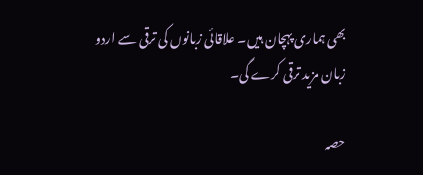بھی ہماری پہچان ہیں۔ علاقائی زبانوں کی ترقی سے اردو زبان مزید ترقی کرے گی۔

حصہ